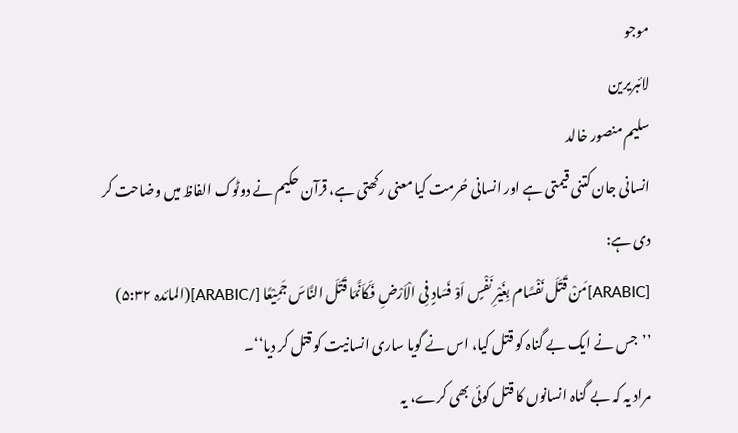موجو
لائبریرین
سلیم منصور خالد
انسانی جان کتنی قیمتی ہے اور انسانی حُرمت کیا معنی رکھتی ہے، قرآن حکیم نے دوٹوک الفاظ میں وضاحت کر دی ہے:
[ARABIC]مَنْ قَتَلَ نَفْسًام بِغَیْرِ نَفْسٍ اَوْ فَسَادٍ فِی الْاَرْضِ فَکَاَنَّمَا قَتَلَ النَّاسَ جَمِیْعًا [/ARABIC](المائدہ ۵:۳۲)
’’جس نے ایک بے گناہ کو قتل کیا، اس نے گویا ساری انسانیت کو قتل کر دیا‘‘۔
مراد یہ کہ بے گناہ انسانوں کا قتل کوئی بھی کرے، یہ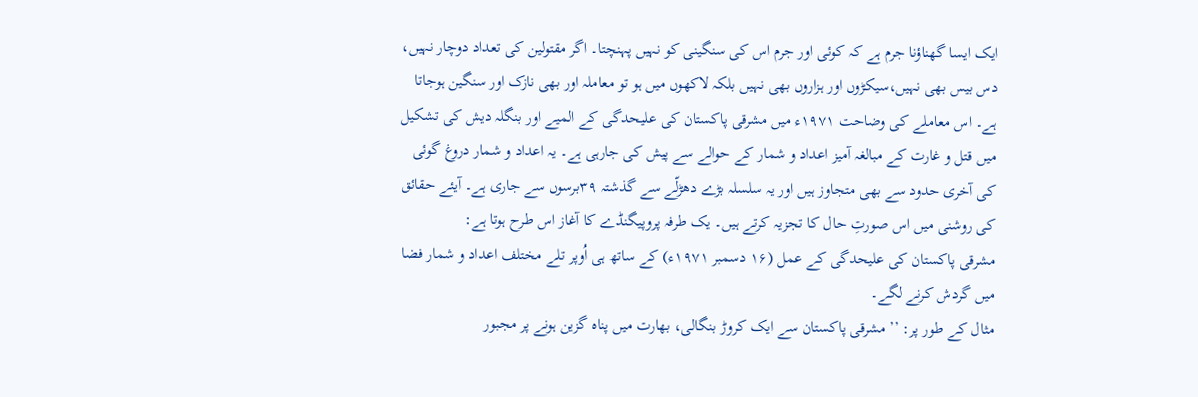ایک ایسا گھناؤنا جرم ہے کہ کوئی اور جرم اس کی سنگینی کو نہیں پہنچتا۔ اگر مقتولین کی تعداد دوچار نہیں، دس بیس بھی نہیں،سیکڑوں اور ہزاروں بھی نہیں بلکہ لاکھوں میں ہو تو معاملہ اور بھی نازک اور سنگین ہوجاتا ہے۔ اس معاملے کی وضاحت ۱۹۷۱ء میں مشرقی پاکستان کی علیحدگی کے المیے اور بنگلہ دیش کی تشکیل میں قتل و غارت کے مبالغہ آمیز اعداد و شمار کے حوالے سے پیش کی جارہی ہے۔ یہ اعداد و شمار دروغ گوئی کی آخری حدود سے بھی متجاوز ہیں اور یہ سلسلہ بڑے دھڑلّے سے گذشتہ ۳۹برسوں سے جاری ہے۔ آیئے حقائق کی روشنی میں اس صورتِ حال کا تجزیہ کرتے ہیں۔ یک طرفہ پروپیگنڈے کا آغاز اس طرح ہوتا ہے:
مشرقی پاکستان کی علیحدگی کے عمل (۱۶ دسمبر ۱۹۷۱ء) کے ساتھ ہی اُوپر تلے مختلف اعداد و شمار فضا میں گردش کرنے لگے۔
مثال کے طور پر: ’’مشرقی پاکستان سے ایک کروڑ بنگالی، بھارت میں پناہ گزین ہونے پر مجبور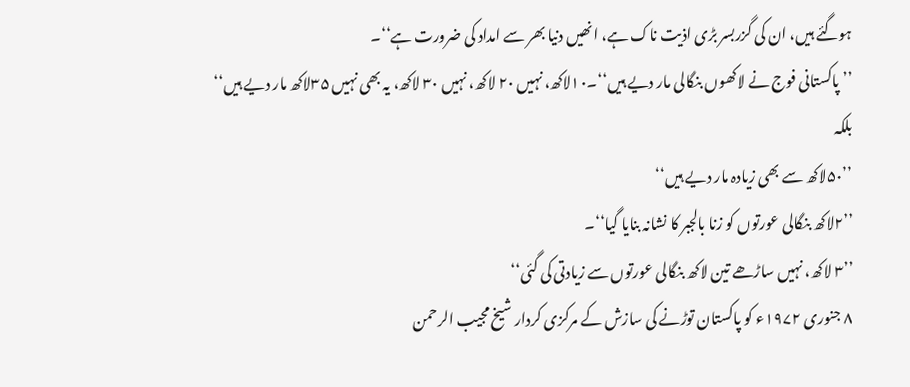ہوگئے ہیں، ان کی گزربسر بڑی اذیت ناک ہے، انھیں دنیا بھر سے امداد کی ضرورت ہے‘‘۔
’’پاکستانی فوج نے لاکھوں بنگالی مار دیے ہیں‘‘۔۱۰لاکھ، نہیں ۲۰ لاکھ، نہیں ۳۰ لاکھ، یہ بھی نہیں ۳۵لاکھ مار دیے ہیں‘‘
بلکہ
’’۵۰لاکھ سے بھی زیادہ مار دیے ہیں‘‘
’’۲لاکھ بنگالی عورتوں کو زنا بالجبر کا نشانہ بنایا گیا‘‘۔
’’۳ لاکھ، نہیں ساڑھے تین لاکھ بنگالی عورتوں سے زیادتی کی گئی‘‘
۸ جنوری ۱۹۷۲ء کو پاکستان توڑنے کی سازش کے مرکزی کردار شیخ مجیب الرحمن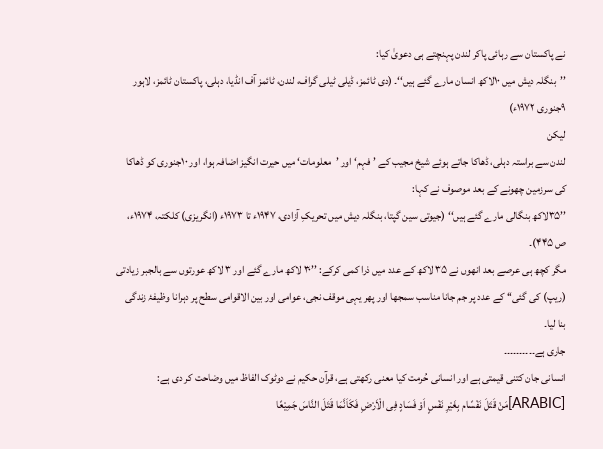نے پاکستان سے رہائی پاکر لندن پہنچتے ہی دعویٰ کیا:
’’بنگلہ دیش میں ۱۰لاکھ انسان مارے گئے ہیں‘‘۔ (دی ٹائمز، ڈیلی ٹیلی گراف، لندن، ٹائمز آف انڈیا، دہلی، پاکستان ٹائمز، لاہور ۹جنوری ۱۹۷۲ء)
لیکن
لندن سے براستہ دہلی، ڈھاکا جاتے ہوئے شیخ مجیب کے ’فہم‘ اور ’معلومات‘ میں حیرت انگیز اضافہ ہوا، اور ۱۰جنوری کو ڈھاکا کی سرزمین چھونے کے بعد موصوف نے کہا:
’’۳۵لاکھ بنگالی مارے گئے ہیں‘‘ (جیوتی سین گپتا، بنگلہ دیش میں تحریکِ آزادی، ۱۹۴۷ء تا ۱۹۷۳ء (انگریزی) کلکتہ، ۱۹۷۴ء، ص ۴۴۵)۔
مگر کچھ ہی عرصے بعد انھوں نے ۳۵ لاکھ کے عدد میں ذرا کمی کرکے: ’’۳۰ لاکھ مارے گئے اور ۳ لاکھ عورتوں سے بالجبر زیادتی (ریپ) کی گئی‘‘ کے عدد پر جم جانا مناسب سمجھا اور پھر یہی موقف نجی، عوامی اور بین الاقوامی سطح پر دہرانا وظیفۂ زندگی بنا لیا۔
جاری ہے۔۔۔۔۔۔۔۔۔۔
انسانی جان کتنی قیمتی ہے اور انسانی حُرمت کیا معنی رکھتی ہے، قرآن حکیم نے دوٹوک الفاظ میں وضاحت کر دی ہے:
[ARABIC]مَنْ قَتَلَ نَفْسًام بِغَیْرِ نَفْسٍ اَوْ فَسَادٍ فِی الْاَرْضِ فَکَاَنَّمَا قَتَلَ النَّاسَ جَمِیْعًا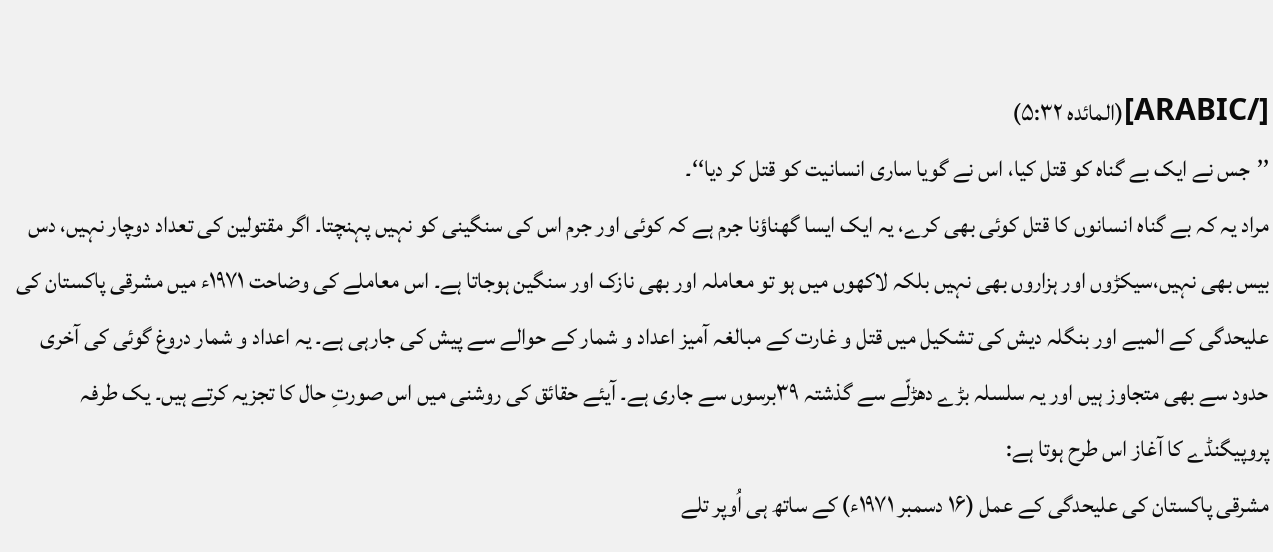[/ARABIC](المائدہ ۵:۳۲)
’’جس نے ایک بے گناہ کو قتل کیا، اس نے گویا ساری انسانیت کو قتل کر دیا‘‘۔
مراد یہ کہ بے گناہ انسانوں کا قتل کوئی بھی کرے، یہ ایک ایسا گھناؤنا جرم ہے کہ کوئی اور جرم اس کی سنگینی کو نہیں پہنچتا۔ اگر مقتولین کی تعداد دوچار نہیں، دس بیس بھی نہیں،سیکڑوں اور ہزاروں بھی نہیں بلکہ لاکھوں میں ہو تو معاملہ اور بھی نازک اور سنگین ہوجاتا ہے۔ اس معاملے کی وضاحت ۱۹۷۱ء میں مشرقی پاکستان کی علیحدگی کے المیے اور بنگلہ دیش کی تشکیل میں قتل و غارت کے مبالغہ آمیز اعداد و شمار کے حوالے سے پیش کی جارہی ہے۔ یہ اعداد و شمار دروغ گوئی کی آخری حدود سے بھی متجاوز ہیں اور یہ سلسلہ بڑے دھڑلّے سے گذشتہ ۳۹برسوں سے جاری ہے۔ آیئے حقائق کی روشنی میں اس صورتِ حال کا تجزیہ کرتے ہیں۔ یک طرفہ پروپیگنڈے کا آغاز اس طرح ہوتا ہے:
مشرقی پاکستان کی علیحدگی کے عمل (۱۶ دسمبر ۱۹۷۱ء) کے ساتھ ہی اُوپر تلے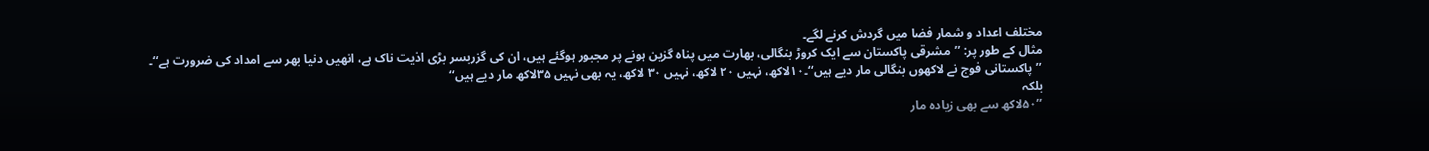مختلف اعداد و شمار فضا میں گردش کرنے لگے۔
مثال کے طور پر: ’’مشرقی پاکستان سے ایک کروڑ بنگالی، بھارت میں پناہ گزین ہونے پر مجبور ہوگئے ہیں، ان کی گزربسر بڑی اذیت ناک ہے، انھیں دنیا بھر سے امداد کی ضرورت ہے‘‘۔
’’پاکستانی فوج نے لاکھوں بنگالی مار دیے ہیں‘‘۔۱۰لاکھ، نہیں ۲۰ لاکھ، نہیں ۳۰ لاکھ، یہ بھی نہیں ۳۵لاکھ مار دیے ہیں‘‘
بلکہ
’’۵۰لاکھ سے بھی زیادہ مار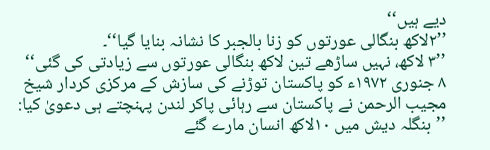دیے ہیں‘‘
’’۲لاکھ بنگالی عورتوں کو زنا بالجبر کا نشانہ بنایا گیا‘‘۔
’’۳ لاکھ، نہیں ساڑھے تین لاکھ بنگالی عورتوں سے زیادتی کی گئی‘‘
۸ جنوری ۱۹۷۲ء کو پاکستان توڑنے کی سازش کے مرکزی کردار شیخ مجیب الرحمن نے پاکستان سے رہائی پاکر لندن پہنچتے ہی دعویٰ کیا:
’’بنگلہ دیش میں ۱۰لاکھ انسان مارے گئے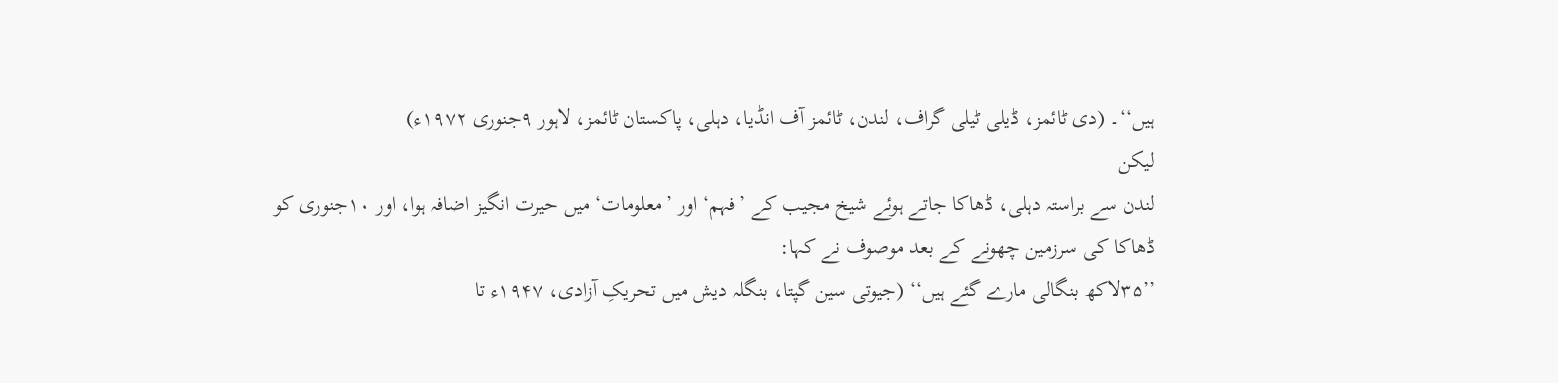ہیں‘‘۔ (دی ٹائمز، ڈیلی ٹیلی گراف، لندن، ٹائمز آف انڈیا، دہلی، پاکستان ٹائمز، لاہور ۹جنوری ۱۹۷۲ء)
لیکن
لندن سے براستہ دہلی، ڈھاکا جاتے ہوئے شیخ مجیب کے ’فہم‘ اور ’معلومات‘ میں حیرت انگیز اضافہ ہوا، اور ۱۰جنوری کو ڈھاکا کی سرزمین چھونے کے بعد موصوف نے کہا:
’’۳۵لاکھ بنگالی مارے گئے ہیں‘‘ (جیوتی سین گپتا، بنگلہ دیش میں تحریکِ آزادی، ۱۹۴۷ء تا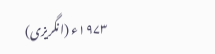۱۹۷۳ء (انگریزی)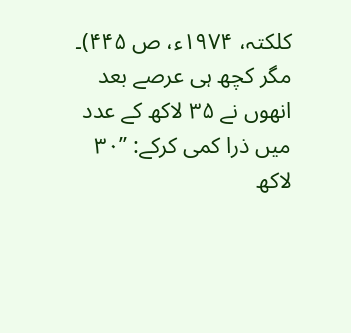کلکتہ، ۱۹۷۴ء، ص ۴۴۵)۔
مگر کچھ ہی عرصے بعد انھوں نے ۳۵ لاکھ کے عدد میں ذرا کمی کرکے: ’’۳۰ لاکھ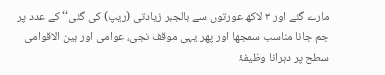مارے گئے اور ۳ لاکھ عورتوں سے بالجبر زیادتی (ریپ) کی گئی‘‘ کے عدد پر جم جانا مناسب سمجھا اور پھر یہی موقف نجی، عوامی اور بین الاقوامی سطح پر دہرانا وظیفۂ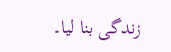زندگی بنا لیا۔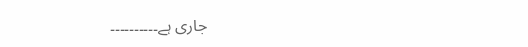جاری ہے۔۔۔۔۔۔۔۔۔۔